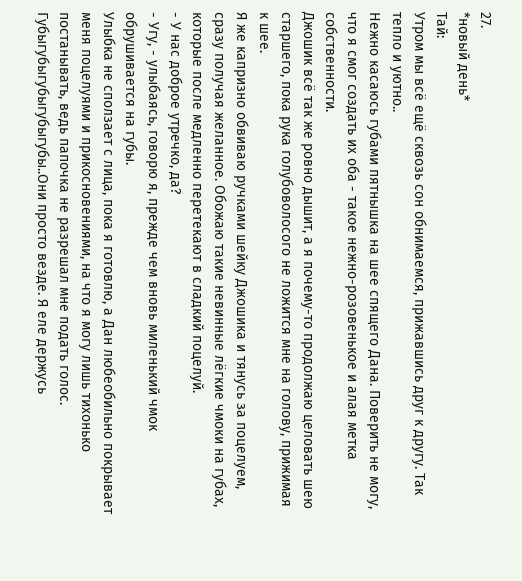27.
*новый день*
Тай:
Утром мы всё ещё сквозь сон обнимаемся, прижавшись друг к другу. Так тепло и уютно..
Нежно касаюсь губами пятнышка на шее спящего Дана. Поверить не могу, что я смог создать их оба - такое нежно-розовенькое и алая метка собственности.
Джошик всё так же ровно дышит, а я почему-то продолжаю целовать шею старшего, пока рука голубоволосого не ложится мне на голову, прижимая к шее.
Я же капризно обвиваю ручками шейку Джошика и тянусь за поцелуем, сразу получая желанное. Обожаю такие невинные лёгкие чмоки на губах, которые после медленно перетекают в сладкий поцелуй.
- У нас доброе утречко, да?
- Угу, - улыбаясь, говорю я, прежде чем вновь миленький чмок обрушивается на губы.
Улыбка не сползает с лица, пока я готовлю, а Дан любеобильно покрывает меня поцелуями и прикосновениями, на что я могу лишь тихонько постанывать, ведь папочка не разрешал мне подать голос.
Губыгубыгубыгубыгубы..Они просто везде. Я еле держусь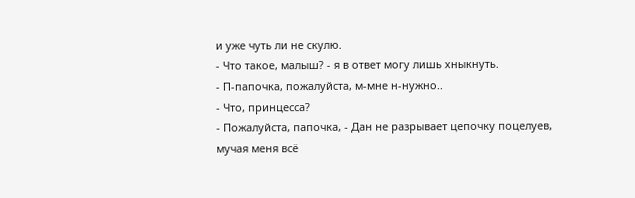и уже чуть ли не скулю.
- Что такое, малыш? - я в ответ могу лишь хныкнуть.
- П-папочка, пожалуйста, м-мне н-нужно..
- Что, принцесса?
- Пожалуйста, папочка, - Дан не разрывает цепочку поцелуев, мучая меня всё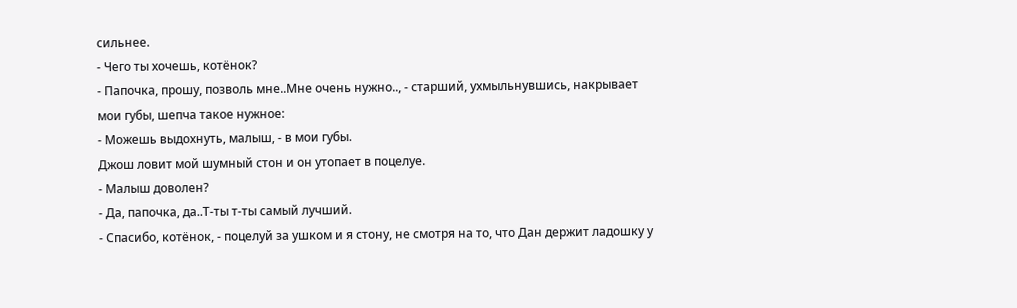сильнее.
- Чего ты хочешь, котёнок?
- Папочка, прошу, позволь мне..Мне очень нужно.., - старший, ухмыльнувшись, накрывает мои губы, шепча такое нужное:
- Можешь выдохнуть, малыш, - в мои губы.
Джош ловит мой шумный стон и он утопает в поцелуе.
- Малыш доволен?
- Да, папочка, да..Т-ты т-ты самый лучший.
- Спасибо, котёнок, - поцелуй за ушком и я стону, не смотря на то, что Дан держит ладошку у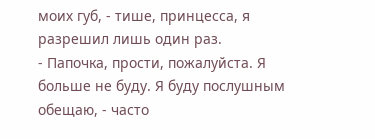моих губ, - тише, принцесса, я разрешил лишь один раз.
- Папочка, прости, пожалуйста. Я больше не буду. Я буду послушным обещаю, - часто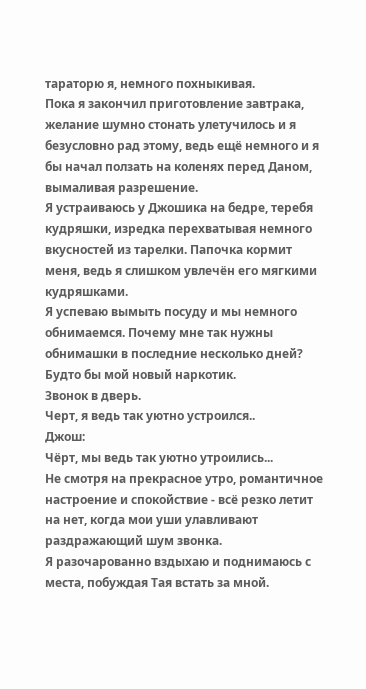тараторю я, немного похныкивая.
Пока я закончил приготовление завтрака, желание шумно стонать улетучилось и я безусловно рад этому, ведь ещё немного и я бы начал ползать на коленях перед Даном, вымаливая разрешение.
Я устраиваюсь у Джошика на бедре, теребя кудряшки, изредка перехватывая немного вкусностей из тарелки. Папочка кормит меня, ведь я слишком увлечён его мягкими кудряшками.
Я успеваю вымыть посуду и мы немного обнимаемся. Почему мне так нужны обнимашки в последние несколько дней? Будто бы мой новый наркотик.
Звонок в дверь.
Черт, я ведь так уютно устроился..
Джош:
Чёрт, мы ведь так уютно утроились...
Не смотря на прекрасное утро, романтичное настроение и спокойствие - всё резко летит на нет, когда мои уши улавливают раздражающий шум звонка.
Я разочарованно вздыхаю и поднимаюсь с места, побуждая Тая встать за мной.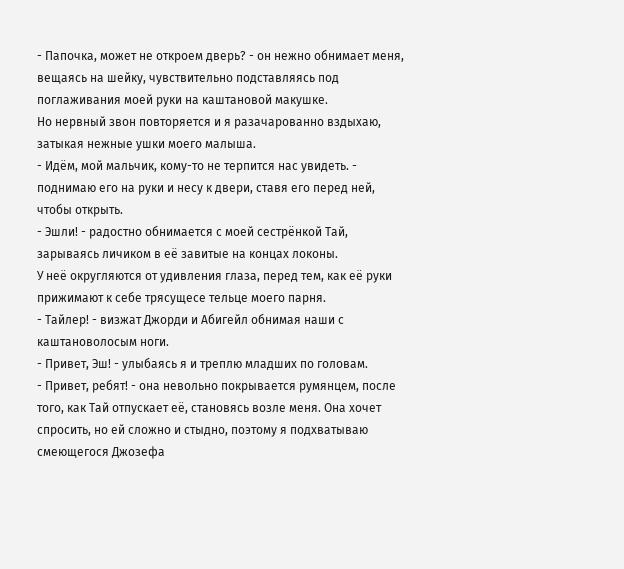- Папочка, может не откроем дверь? - он нежно обнимает меня, вещаясь на шейку, чувствительно подставляясь под поглаживания моей руки на каштановой макушке.
Но нервный звон повторяется и я разачарованно вздыхаю, затыкая нежные ушки моего малыша.
- Идём, мой мальчик, кому-то не терпится нас увидеть. - поднимаю его на руки и несу к двери, ставя его перед ней, чтобы открыть.
- Эшли! - радостно обнимается с моей сестрёнкой Тай, зарываясь личиком в её завитые на концах локоны.
У неё округляются от удивления глаза, перед тем, как её руки прижимают к себе трясущесе тельце моего парня.
- Тайлер! - визжат Джорди и Абигейл обнимая наши с каштановолосым ноги.
- Привет, Эш! - улыбаясь я и треплю младших по головам.
- Привет, ребят! - она невольно покрывается румянцем, после того, как Тай отпускает её, становясь возле меня. Она хочет спросить, но ей сложно и стыдно, поэтому я подхватываю смеющегося Джозефа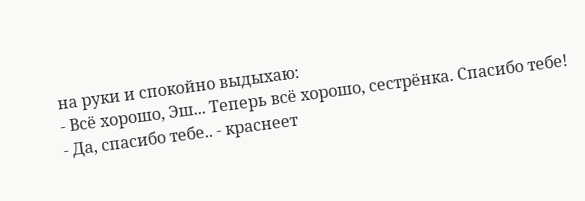на руки и спокойно выдыхаю:
- Всё хорошо, Эш... Теперь всё хорошо, сестрёнка. Спасибо тебе!
- Да, спасибо тебе.. - краснеет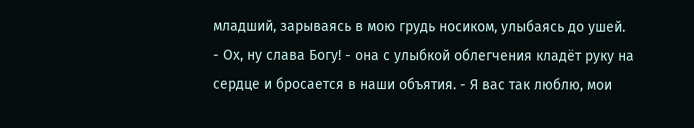младший, зарываясь в мою грудь носиком, улыбаясь до ушей.
- Ох, ну слава Богу! - она с улыбкой облегчения кладёт руку на сердце и бросается в наши объятия. - Я вас так люблю, мои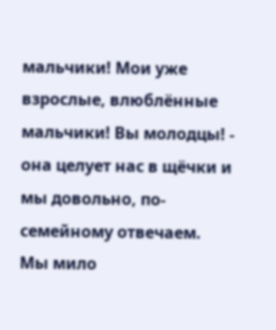мальчики! Мои уже взрослые, влюблённые мальчики! Вы молодцы! - она целует нас в щёчки и мы довольно, по-семейному отвечаем.
Мы мило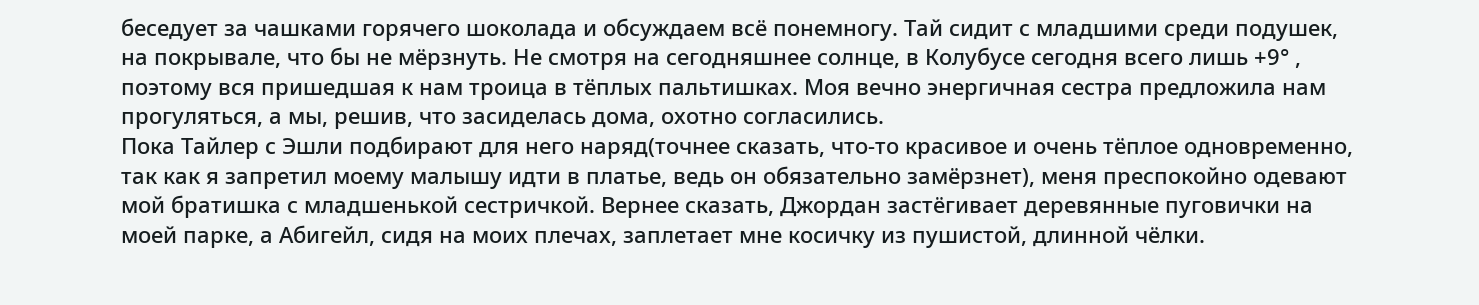беседует за чашками горячего шоколада и обсуждаем всё понемногу. Тай сидит с младшими среди подушек, на покрывале, что бы не мёрзнуть. Не смотря на сегодняшнее солнце, в Колубусе сегодня всего лишь +9° , поэтому вся пришедшая к нам троица в тёплых пальтишках. Моя вечно энергичная сестра предложила нам прогуляться, а мы, решив, что засиделась дома, охотно согласились.
Пока Тайлер с Эшли подбирают для него наряд(точнее сказать, что-то красивое и очень тёплое одновременно, так как я запретил моему малышу идти в платье, ведь он обязательно замёрзнет), меня преспокойно одевают мой братишка с младшенькой сестричкой. Вернее сказать, Джордан застёгивает деревянные пуговички на моей парке, а Абигейл, сидя на моих плечах, заплетает мне косичку из пушистой, длинной чёлки.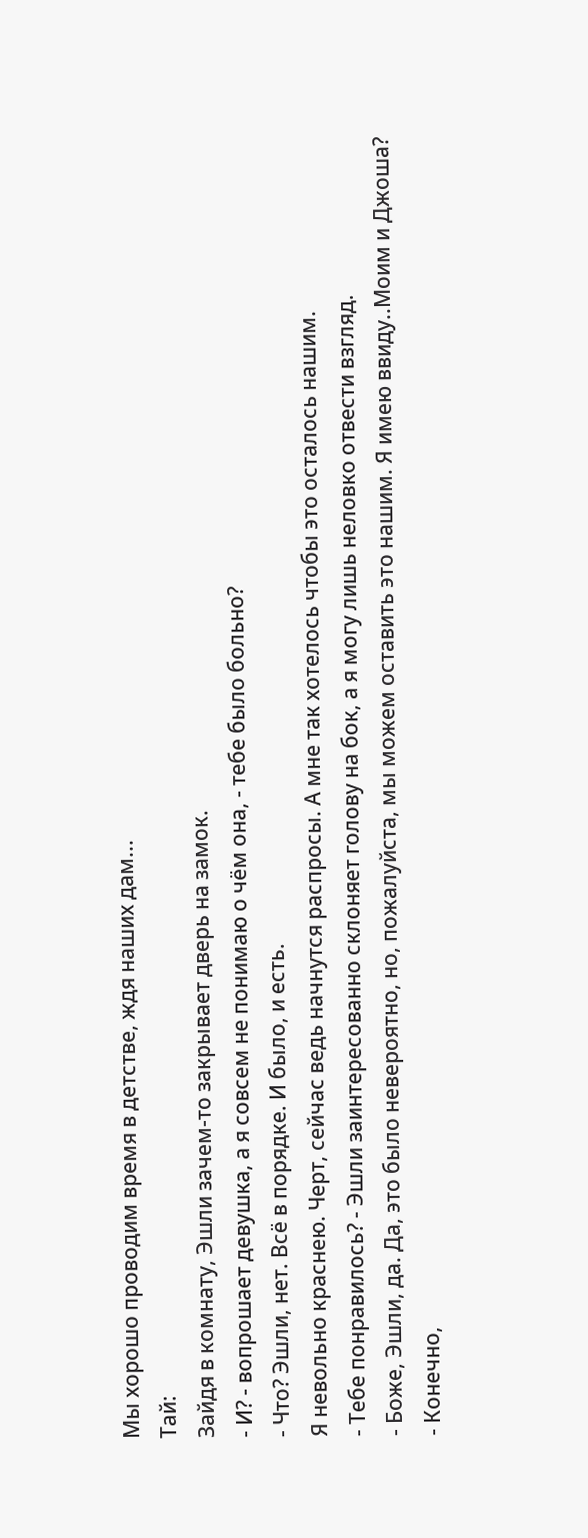Мы хорошо проводим время в детстве, ждя наших дам...
Тай:
Зайдя в комнату, Эшли зачем-то закрывает дверь на замок.
- И? - вопрошает девушка, а я совсем не понимаю о чём она, - тебе было больно?
- Что? Эшли, нет. Всё в порядке. И было, и есть.
Я невольно краснею. Черт, сейчас ведь начнутся распросы. А мне так хотелось чтобы это осталось нашим.
- Тебе понравилось? - Эшли заинтересованно склоняет голову на бок, а я могу лишь неловко отвести взгляд.
- Боже, Эшли, да. Да, это было невероятно, но, пожалуйста, мы можем оставить это нашим. Я имею ввиду..Моим и Джоша?
- Конечно,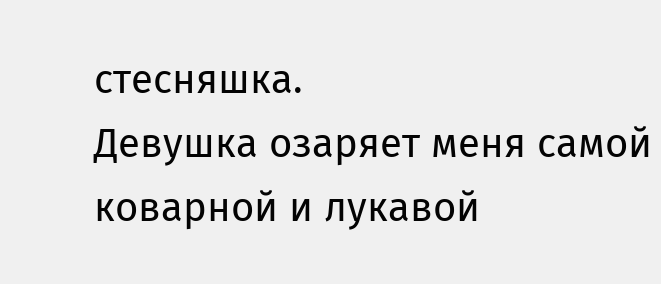стесняшка.
Девушка озаряет меня самой коварной и лукавой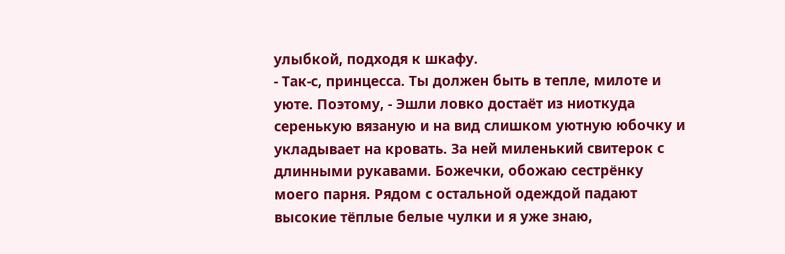улыбкой, подходя к шкафу.
- Так-с, принцесса. Ты должен быть в тепле, милоте и уюте. Поэтому, - Эшли ловко достаёт из ниоткуда серенькую вязаную и на вид слишком уютную юбочку и укладывает на кровать. За ней миленький свитерок с длинными рукавами. Божечки, обожаю сестрёнку моего парня. Рядом с остальной одеждой падают высокие тёплые белые чулки и я уже знаю,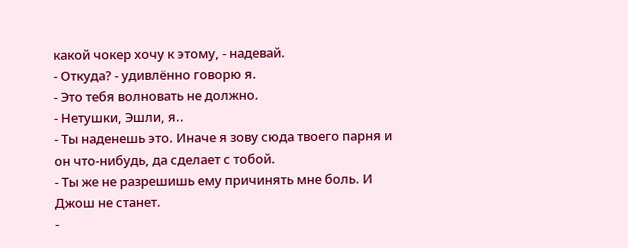какой чокер хочу к этому, - надевай.
- Откуда? - удивлённо говорю я.
- Это тебя волновать не должно.
- Нетушки, Эшли, я..
- Ты наденешь это. Иначе я зову сюда твоего парня и он что-нибудь, да сделает с тобой.
- Ты же не разрешишь ему причинять мне боль. И Джош не станет.
-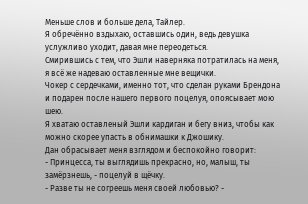Меньше слов и больше дела, Тайлер.
Я обречённо вздыхаю, оставшись один, ведь девушка услужливо уходит, давая мне переодеться.
Смирившись с тем, что Эшли наверняка потратилась на меня, я всё же надеваю оставленные мне вещички.
Чокер с сердечками, именно тот, что сделан руками Брендона и подарен после нашего первого поцелуя, опоясывает мою шею.
Я хватаю оставленый Эшли кардиган и бегу вниз, чтобы как можно скорее упасть в обнимашки к Джошику.
Дан обрасывает меня взглядом и беспокойно говорит:
- Принцесса, ты выглядишь прекрасно, но, малыш, ты замёрзнешь, - поцелуй в щёчку.
- Разве ты не согреешь меня своей любовью? -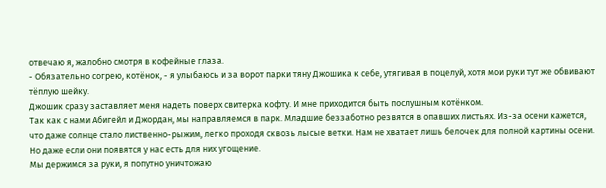отвечаю я, жалобно смотря в кофейные глаза.
- Обязательно согрею, котёнок, - я улыбаюсь и за ворот парки тяну Джошика к себе, утягивая в поцелуй, хотя мои руки тут же обвивают тёплую шейку.
Джошик сразу заставляет меня надеть поверх свитерка кофту. И мне приходится быть послушным котёнком.
Так как с нами Абигейл и Джордан, мы направляемся в парк. Младшие беззаботно резвятся в опавших листьях. Из-за осени кажется, что даже солнце стало лиственно-рыжим, легко проходя сквозь лысые ветки. Нам не хватает лишь белочек для полной картины осени. Но даже если они появятся у нас есть для них угощение.
Мы держимся за руки, я попутно уничтожаю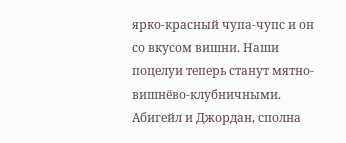ярко-красный чупа-чупс и он со вкусом вишни. Наши поцелуи теперь станут мятно-вишнёво-клубничными.
Абигейл и Джордан, сполна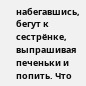набегавшись, бегут к сестрёнке, выпрашивая печеньки и попить. Что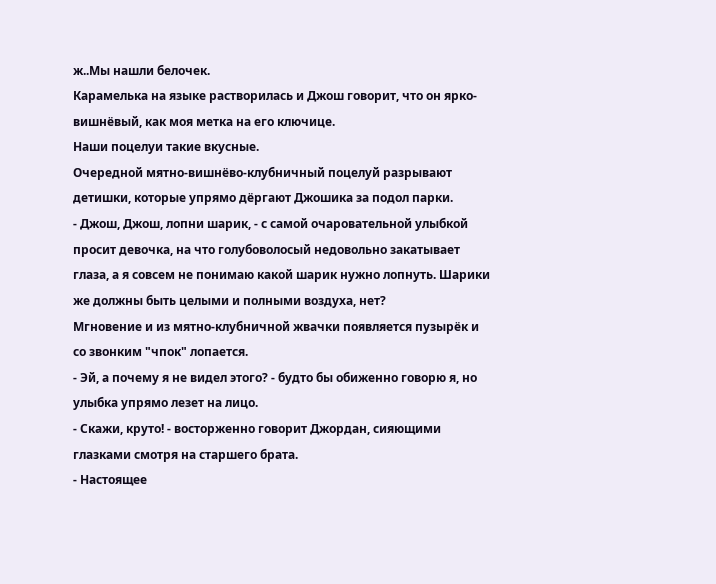ж..Мы нашли белочек.
Карамелька на языке растворилась и Джош говорит, что он ярко-вишнёвый, как моя метка на его ключице.
Наши поцелуи такие вкусные.
Очередной мятно-вишнёво-клубничный поцелуй разрывают детишки, которые упрямо дёргают Джошика за подол парки.
- Джош, Джош, лопни шарик, - с самой очаровательной улыбкой просит девочка, на что голубоволосый недовольно закатывает глаза, а я совсем не понимаю какой шарик нужно лопнуть. Шарики же должны быть целыми и полными воздуха, нет?
Мгновение и из мятно-клубничной жвачки появляется пузырёк и со звонким "чпок" лопается.
- Эй, а почему я не видел этого? - будто бы обиженно говорю я, но улыбка упрямо лезет на лицо.
- Скажи, круто! - восторженно говорит Джордан, сияющими глазками смотря на старшего брата.
- Настоящее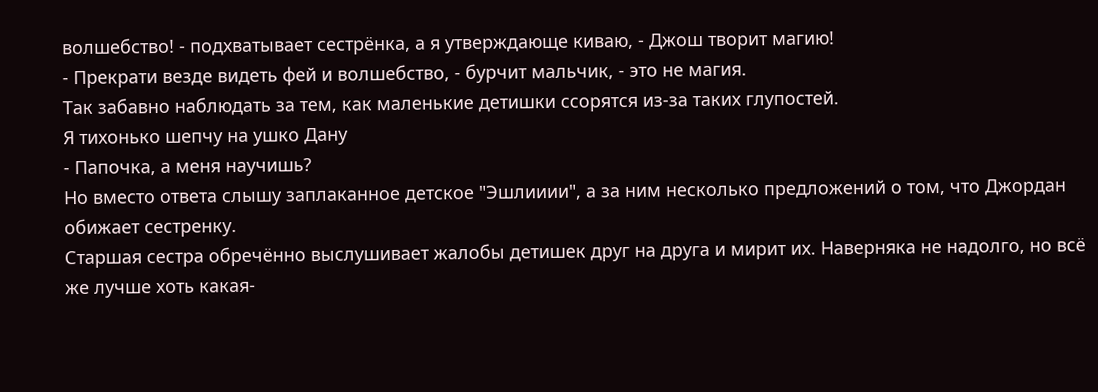волшебство! - подхватывает сестрёнка, а я утверждающе киваю, - Джош творит магию!
- Прекрати везде видеть фей и волшебство, - бурчит мальчик, - это не магия.
Так забавно наблюдать за тем, как маленькие детишки ссорятся из-за таких глупостей.
Я тихонько шепчу на ушко Дану
- Папочка, а меня научишь?
Но вместо ответа слышу заплаканное детское "Эшлииии", а за ним несколько предложений о том, что Джордан обижает сестренку.
Старшая сестра обречённо выслушивает жалобы детишек друг на друга и мирит их. Наверняка не надолго, но всё же лучше хоть какая-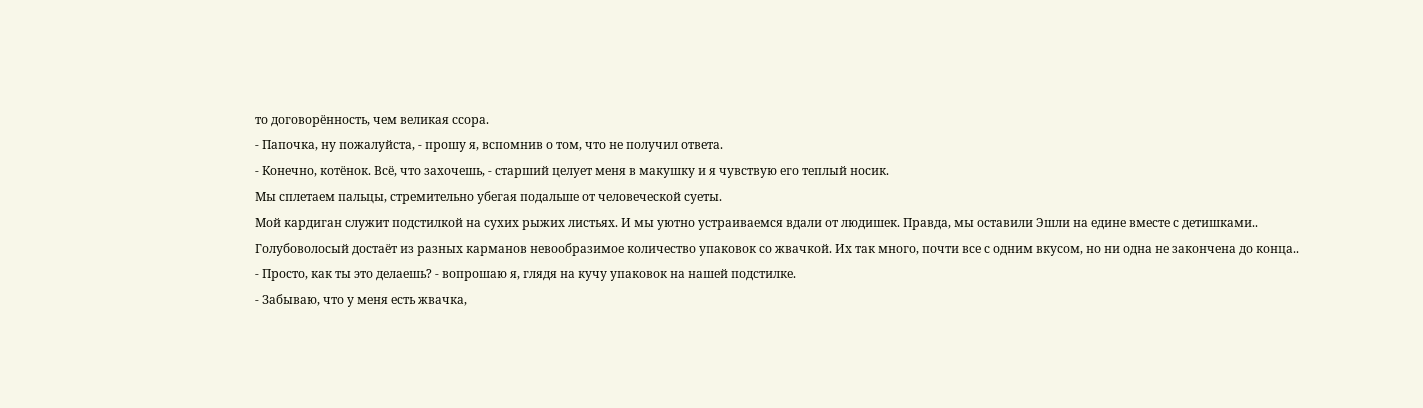то договорённость, чем великая ссора.
- Папочка, ну пожалуйста, - прошу я, вспомнив о том, что не получил ответа.
- Конечно, котёнок. Всё, что захочешь, - старший целует меня в макушку и я чувствую его теплый носик.
Мы сплетаем пальцы, стремительно убегая подальше от человеческой суеты.
Мой кардиган служит подстилкой на сухих рыжих листьях. И мы уютно устраиваемся вдали от людишек. Правда, мы оставили Эшли на едине вместе с детишками..
Голубоволосый достаёт из разных карманов невообразимое количество упаковок со жвачкой. Их так много, почти все с одним вкусом, но ни одна не закончена до конца..
- Просто, как ты это делаешь? - вопрошаю я, глядя на кучу упаковок на нашей подстилке.
- Забываю, что у меня есть жвачка,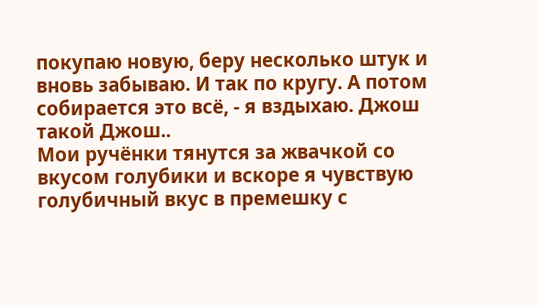покупаю новую, беру несколько штук и вновь забываю. И так по кругу. А потом собирается это всё, - я вздыхаю. Джош такой Джош..
Мои ручёнки тянутся за жвачкой со вкусом голубики и вскоре я чувствую голубичный вкус в премешку с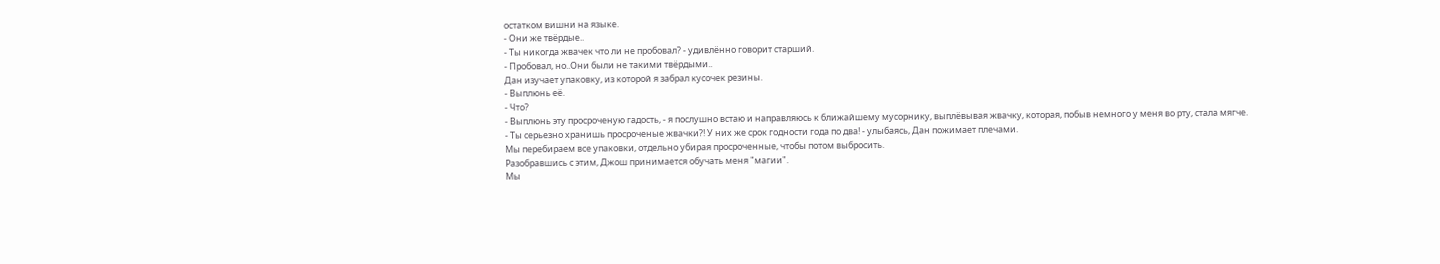остатком вишни на языке.
- Они же твёрдые..
- Ты никогда жвачек что ли не пробовал? - удивлённо говорит старший.
- Пробовал, но..Они были не такими твёрдыми..
Дан изучает упаковку, из которой я забрал кусочек резины.
- Выплюнь её.
- Что?
- Выплюнь эту просроченую гадость, - я послушно встаю и направляюсь к ближайшему мусорнику, выплёвывая жвачку, которая, побыв немного у меня во рту, стала мягче.
- Ты серьезно хранишь просроченые жвачки?! У них же срок годности года по два! - улыбаясь, Дан пожимает плечами.
Мы перебираем все упаковки, отдельно убирая просроченные, чтобы потом выбросить.
Разобравшись с этим, Джош принимается обучать меня "магии".
Мы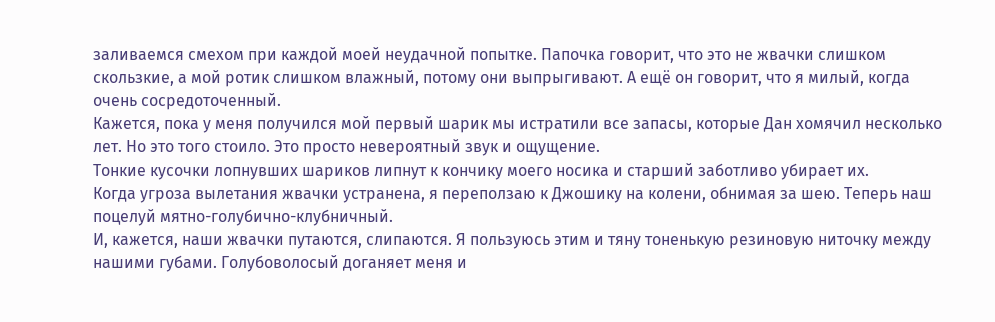заливаемся смехом при каждой моей неудачной попытке. Папочка говорит, что это не жвачки слишком скользкие, а мой ротик слишком влажный, потому они выпрыгивают. А ещё он говорит, что я милый, когда очень сосредоточенный.
Кажется, пока у меня получился мой первый шарик мы истратили все запасы, которые Дан хомячил несколько лет. Но это того стоило. Это просто невероятный звук и ощущение.
Тонкие кусочки лопнувших шариков липнут к кончику моего носика и старший заботливо убирает их.
Когда угроза вылетания жвачки устранена, я переползаю к Джошику на колени, обнимая за шею. Теперь наш поцелуй мятно-голубично-клубничный.
И, кажется, наши жвачки путаются, слипаются. Я пользуюсь этим и тяну тоненькую резиновую ниточку между нашими губами. Голубоволосый доганяет меня и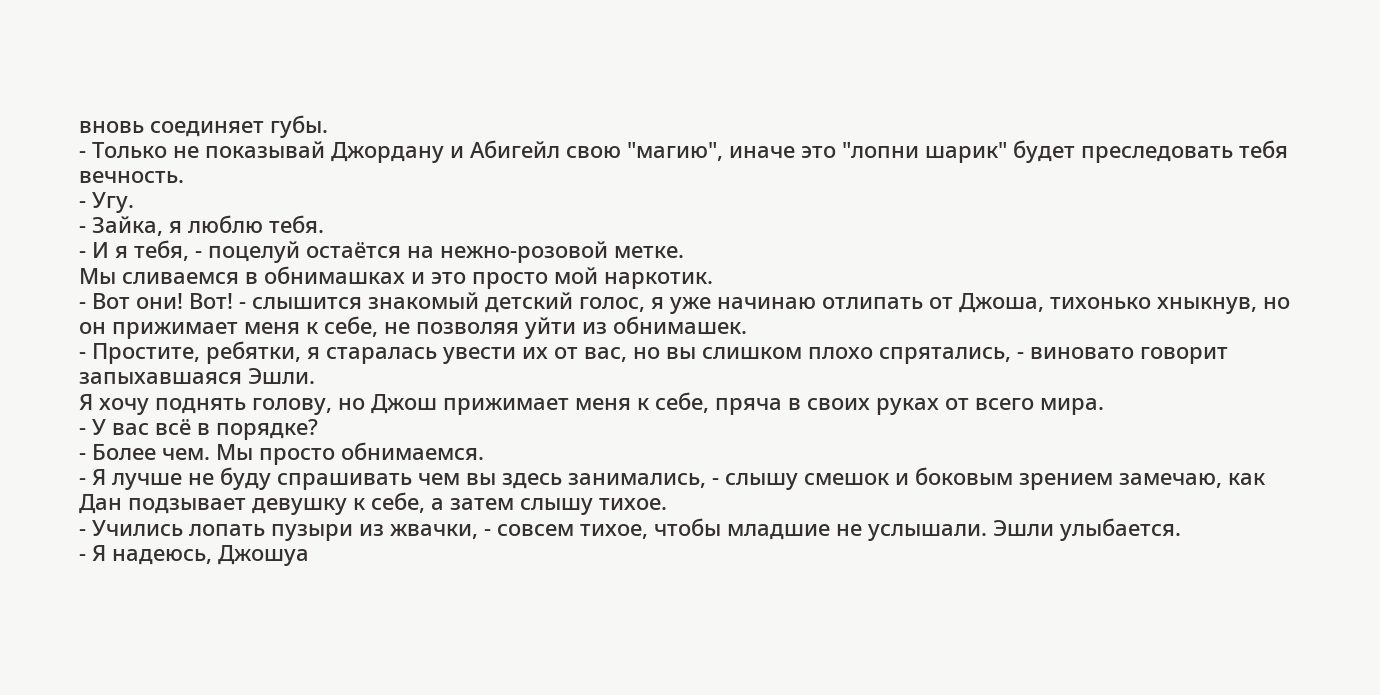вновь соединяет губы.
- Только не показывай Джордану и Абигейл свою "магию", иначе это "лопни шарик" будет преследовать тебя вечность.
- Угу.
- Зайка, я люблю тебя.
- И я тебя, - поцелуй остаётся на нежно-розовой метке.
Мы сливаемся в обнимашках и это просто мой наркотик.
- Вот они! Вот! - слышится знакомый детский голос, я уже начинаю отлипать от Джоша, тихонько хныкнув, но он прижимает меня к себе, не позволяя уйти из обнимашек.
- Простите, ребятки, я старалась увести их от вас, но вы слишком плохо спрятались, - виновато говорит запыхавшаяся Эшли.
Я хочу поднять голову, но Джош прижимает меня к себе, пряча в своих руках от всего мира.
- У вас всё в порядке?
- Более чем. Мы просто обнимаемся.
- Я лучше не буду спрашивать чем вы здесь занимались, - слышу смешок и боковым зрением замечаю, как Дан подзывает девушку к себе, а затем слышу тихое.
- Учились лопать пузыри из жвачки, - совсем тихое, чтобы младшие не услышали. Эшли улыбается.
- Я надеюсь, Джошуа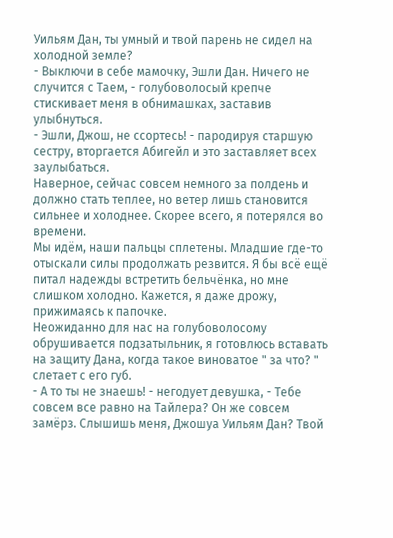Уильям Дан, ты умный и твой парень не сидел на холодной земле?
- Выключи в себе мамочку, Эшли Дан. Ничего не случится с Таем, - голубоволосый крепче стискивает меня в обнимашках, заставив улыбнуться.
- Эшли, Джош, не ссортесь! - пародируя старшую сестру, вторгается Абигейл и это заставляет всех заулыбаться.
Наверное, сейчас совсем немного за полдень и должно стать теплее, но ветер лишь становится сильнее и холоднее. Скорее всего, я потерялся во времени.
Мы идём, наши пальцы сплетены. Младшие где-то отыскали силы продолжать резвится. Я бы всё ещё питал надежды встретить бельчёнка, но мне слишком холодно. Кажется, я даже дрожу, прижимаясь к папочке.
Неожиданно для нас на голубоволосому обрушивается подзатыльник, я готовлюсь вставать на защиту Дана, когда такое виноватое " за что? " слетает с его губ.
- А то ты не знаешь! - негодует девушка, - Тебе совсем все равно на Тайлера? Он же совсем замёрз. Слышишь меня, Джошуа Уильям Дан? Твой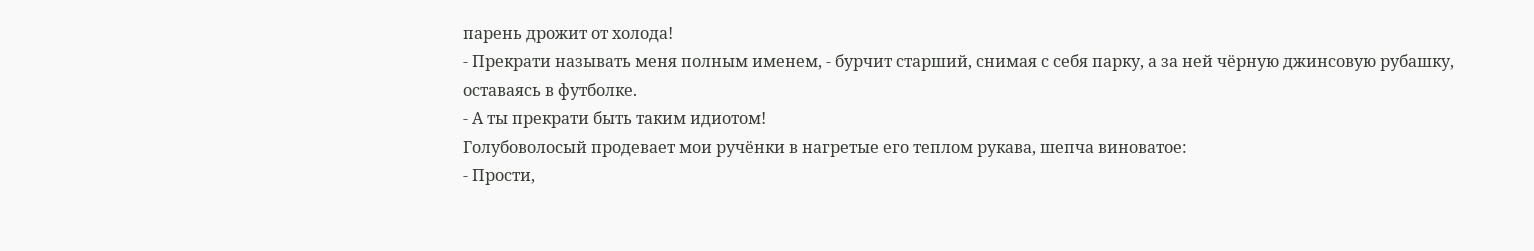парень дрожит от холода!
- Прекрати называть меня полным именем, - бурчит старший, снимая с себя парку, а за ней чёрную джинсовую рубашку, оставаясь в футболке.
- А ты прекрати быть таким идиотом!
Голубоволосый продевает мои ручёнки в нагретые его теплом рукава, шепча виноватое:
- Прости,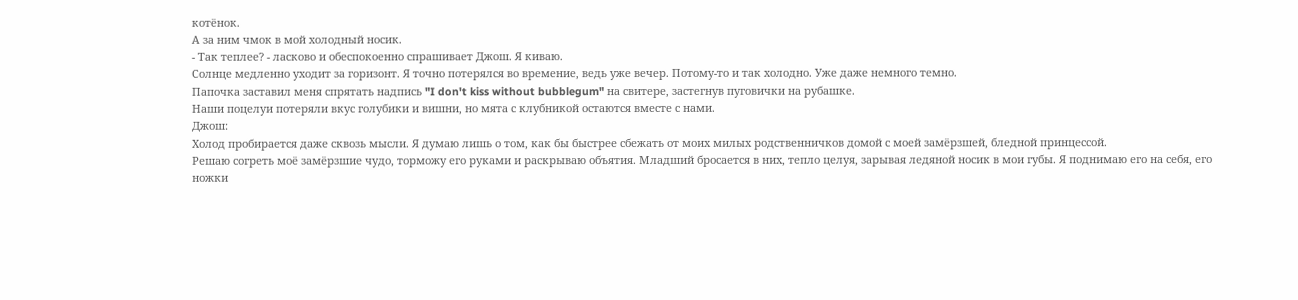котёнок.
А за ним чмок в мой холодный носик.
- Так теплее? - ласково и обеспокоенно спрашивает Джош. Я киваю.
Солнце медленно уходит за горизонт. Я точно потерялся во времение, ведь уже вечер. Потому-то и так холодно. Уже даже немного темно.
Папочка заставил меня спрятать надпись "I don't kiss without bubblegum" на свитере, застегнув пуговички на рубашке.
Наши поцелуи потеряли вкус голубики и вишни, но мята с клубникой остаются вместе с нами.
Джош:
Холод пробирается даже сквозь мысли. Я думаю лишь о том, как бы быстрее сбежать от моих милых родственничков домой с моей замёрзшей, бледной принцессой.
Решаю согреть моё замёрзшие чудо, торможу его руками и раскрываю объятия. Младший бросается в них, тепло целуя, зарывая ледяной носик в мои губы. Я поднимаю его на себя, его ножки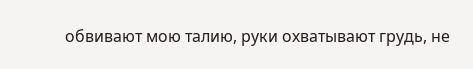обвивают мою талию, руки охватывают грудь, не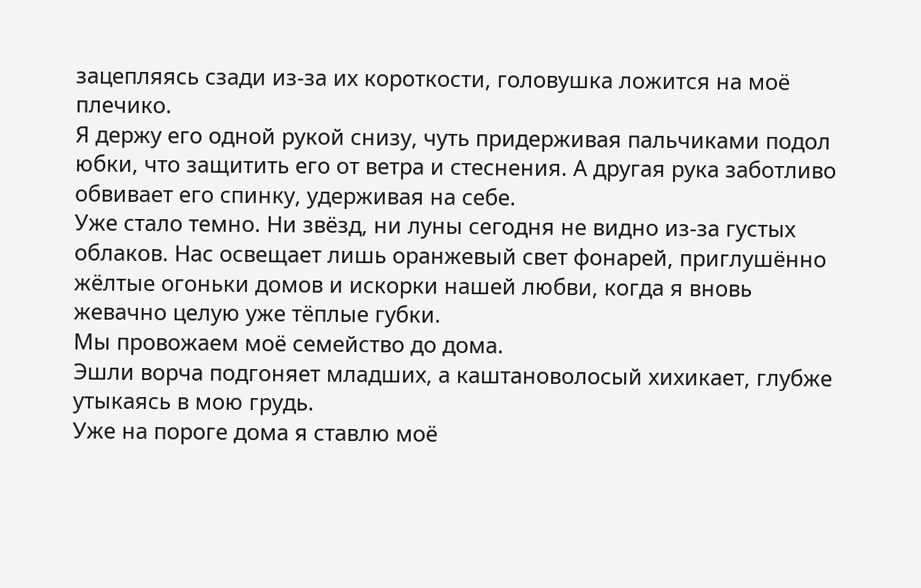зацепляясь сзади из-за их короткости, головушка ложится на моё плечико.
Я держу его одной рукой снизу, чуть придерживая пальчиками подол юбки, что защитить его от ветра и стеснения. А другая рука заботливо обвивает его спинку, удерживая на себе.
Уже стало темно. Ни звёзд, ни луны сегодня не видно из-за густых облаков. Нас освещает лишь оранжевый свет фонарей, приглушённо жёлтые огоньки домов и искорки нашей любви, когда я вновь жевачно целую уже тёплые губки.
Мы провожаем моё семейство до дома.
Эшли ворча подгоняет младших, а каштановолосый хихикает, глубже утыкаясь в мою грудь.
Уже на пороге дома я ставлю моё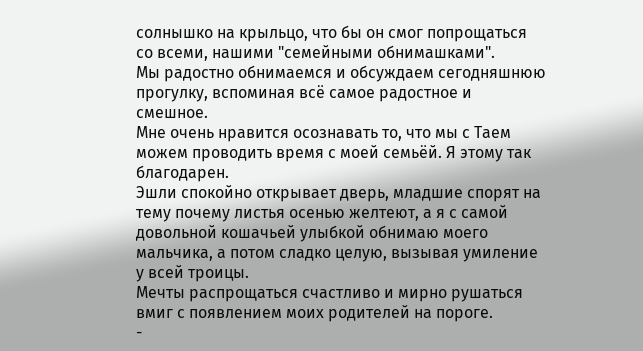солнышко на крыльцо, что бы он смог попрощаться со всеми, нашими "семейными обнимашками".
Мы радостно обнимаемся и обсуждаем сегодняшнюю прогулку, вспоминая всё самое радостное и смешное.
Мне очень нравится осознавать то, что мы с Таем можем проводить время с моей семьёй. Я этому так благодарен.
Эшли спокойно открывает дверь, младшие спорят на тему почему листья осенью желтеют, а я с самой довольной кошачьей улыбкой обнимаю моего мальчика, а потом сладко целую, вызывая умиление у всей троицы.
Мечты распрощаться счастливо и мирно рушаться вмиг с появлением моих родителей на пороге.
-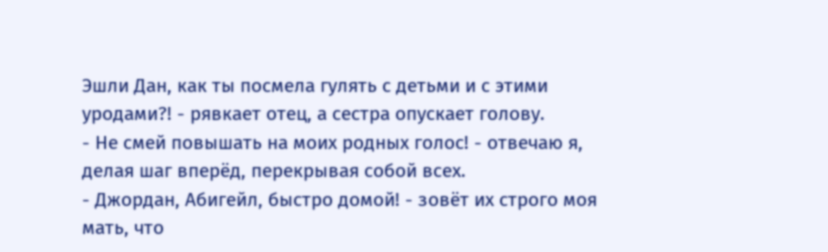Эшли Дан, как ты посмела гулять с детьми и с этими уродами?! - рявкает отец, а сестра опускает голову.
- Не смей повышать на моих родных голос! - отвечаю я, делая шаг вперёд, перекрывая собой всех.
- Джордан, Абигейл, быстро домой! - зовёт их строго моя мать, что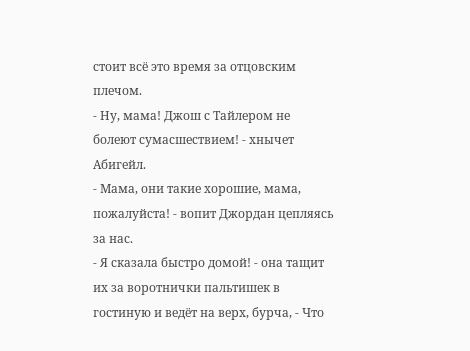стоит всё это время за отцовским плечом.
- Ну, мама! Джош с Тайлером не болеют сумасшествием! - хнычет Абигейл.
- Мама, они такие хорошие, мама, пожалуйста! - вопит Джордан цепляясь за нас.
- Я сказала быстро домой! - она тащит их за воротнички пальтишек в гостиную и ведёт на верх, бурча, - Что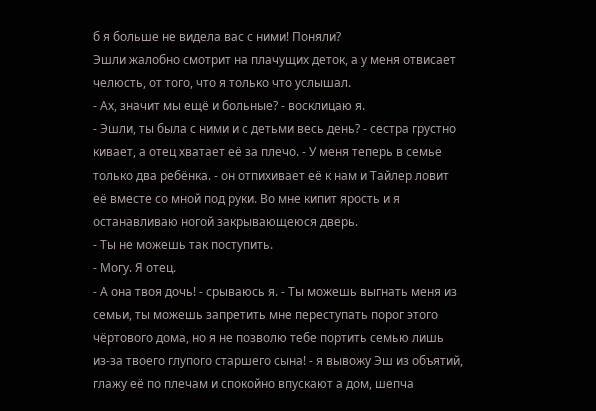б я больше не видела вас с ними! Поняли?
Эшли жалобно смотрит на плачущих деток, а у меня отвисает челюсть, от того, что я только что услышал.
- Ах, значит мы ещё и больные? - восклицаю я.
- Эшли, ты была с ними и с детьми весь день? - сестра грустно кивает, а отец хватает её за плечо. - У меня теперь в семье только два ребёнка. - он отпихивает её к нам и Тайлер ловит её вместе со мной под руки. Во мне кипит ярость и я останавливаю ногой закрывающеюся дверь.
- Ты не можешь так поступить.
- Могу. Я отец.
- А она твоя дочь! - срываюсь я. - Ты можешь выгнать меня из семьи, ты можешь запретить мне переступать порог этого чёртового дома, но я не позволю тебе портить семью лишь из-за твоего глупого старшего сына! - я вывожу Эш из объятий, глажу её по плечам и спокойно впускают а дом, шепча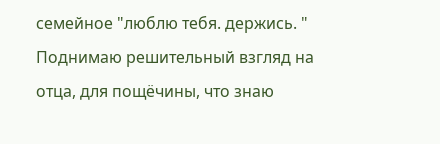семейное "люблю тебя. держись. " Поднимаю решительный взгляд на отца, для пощёчины, что знаю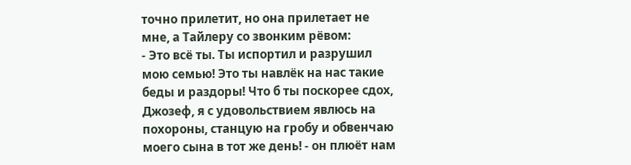точно прилетит, но она прилетает не мне, а Тайлеру со звонким рёвом:
- Это всё ты. Ты испортил и разрушил мою семью! Это ты навлёк на нас такие беды и раздоры! Что б ты поскорее сдох, Джозеф, я с удовольствием явлюсь на похороны, станцую на гробу и обвенчаю моего сына в тот же день! - он плюёт нам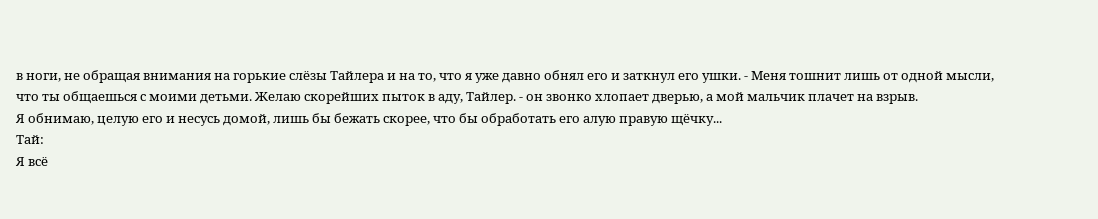в ноги, не обращая внимания на горькие слёзы Тайлера и на то, что я уже давно обнял его и заткнул его ушки. - Меня тошнит лишь от одной мысли, что ты общаешься с моими детьми. Желаю скорейших пыток в аду, Тайлер. - он звонко хлопает дверью, а мой мальчик плачет на взрыв.
Я обнимаю, целую его и несусь домой, лишь бы бежать скорее, что бы обработать его алую правую щёчку...
Тай:
Я всё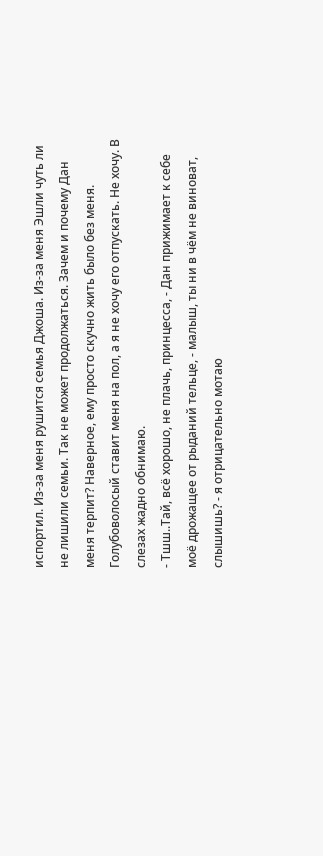испортил. Из-за меня рушится семья Джоша. Из-за меня Эшли чуть ли не лишили семьи. Так не может продолжаться. Зачем и почему Дан меня терпит? Наверное, ему просто скучно жить было без меня.
Голубоволосый ставит меня на пол, а я не хочу его отпускать. Не хочу. В слезах жадно обнимаю.
- Тшш..Тай, всё хорошо, не плачь, принцесса, - Дан прижимает к себе моё дрожащее от рыданий тельце, - малыш, ты ни в чём не виноват, слышишь? - я отрицательно мотаю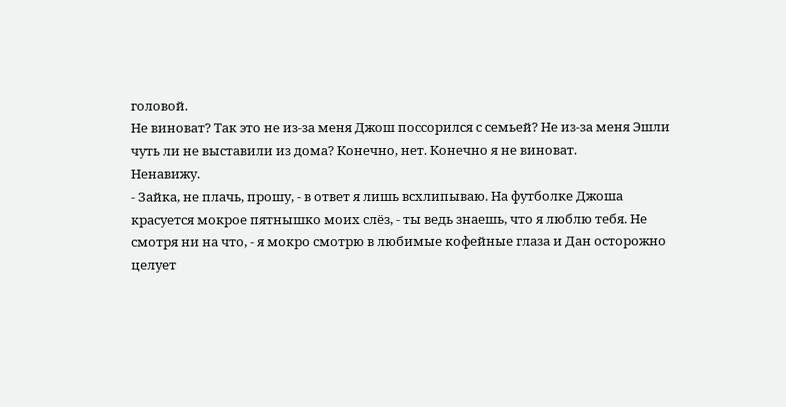головой.
Не виноват? Так это не из-за меня Джош поссорился с семьей? Не из-за меня Эшли чуть ли не выставили из дома? Конечно, нет. Конечно я не виноват.
Ненавижу.
- Зайка, не плачь, прошу, - в ответ я лишь всхлипываю. На футболке Джоша красуется мокрое пятнышко моих слёз, - ты ведь знаешь, что я люблю тебя. Не смотря ни на что, - я мокро смотрю в любимые кофейные глаза и Дан осторожно целует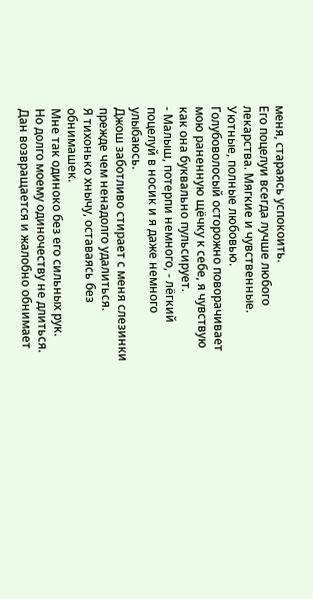меня, стараясь успокоить.
Его поцелуи всегда лучше любого лекарства. Мягкие и чувственные. Уютные, полные любовью.
Голубоволосый осторожно поворачивает мою раненную щёчку к себе, я чувствую как она буквально пульсирует.
- Малыш, потерпи немного, - лёгкий поцелуй в носик и я даже немного улыбаюсь.
Джош заботливо стирает с меня слезинки прежде чем ненадолго удалиться.
Я тихонько хнычу, оставаясь без обнимашек.
Мне так одиноко без его сильных рук.
Но долго моему одиночеству не длиться. Дан возвращается и жалобно обнимает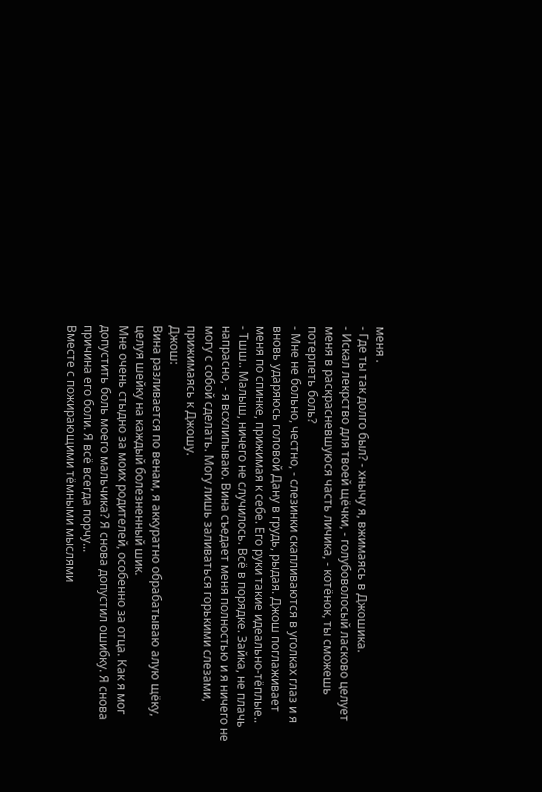меня .
- Где ты так долго был? - хнычу я, вжимаясь в Джошика.
- Искал лекрство для твоей щёчки, - голубоволосый ласково целует меня в раскрасневшуюся часть личика, - котёнок, ты сможешь потерпеть боль?
- Мне не больно, честно, - слезинки скапливаются в уголках глаз и я вновь ударяюсь головой Дану в грудь, рыдая. Джош поглаживает меня по спинке, прижимая к себе. Его руки такие идеально-тёплые..
- Тшш.. Малыш, ничего не случилось. Всё в порядке. Зайка, не плачь напрасно, - я всхлипываю. Вина съедает меня полностью и я ничего не могу с собой сделать. Могу лишь заливаться горькими слезами, прижимаясь к Джошу.
Джош:
Вина разливается по венам, я аккуратно обрабатываю алую щёку, целуя шейку на каждый болезненный шик.
Мне очень стыдно за моих родителей, особенно за отца. Как я мог допустить боль моего мальчика? Я снова допустил ошибку. Я снова причина его боли. Я всё всегда порчу...
Вместе с пожирающими тёмными мыслями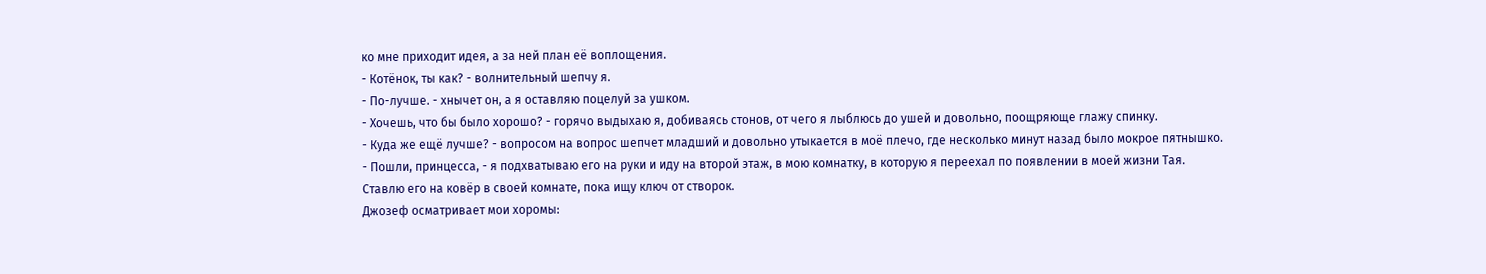ко мне приходит идея, а за ней план её воплощения.
- Котёнок, ты как? - волнительный шепчу я.
- По-лучше. - хнычет он, а я оставляю поцелуй за ушком.
- Хочешь, что бы было хорошо? - горячо выдыхаю я, добиваясь стонов, от чего я лыблюсь до ушей и довольно, поощряюще глажу спинку.
- Куда же ещё лучше? - вопросом на вопрос шепчет младший и довольно утыкается в моё плечо, где несколько минут назад было мокрое пятнышко.
- Пошли, принцесса, - я подхватываю его на руки и иду на второй этаж, в мою комнатку, в которую я переехал по появлении в моей жизни Тая.
Ставлю его на ковёр в своей комнате, пока ищу ключ от створок.
Джозеф осматривает мои хоромы: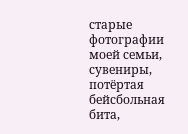старые фотографии моей семьи, сувениры, потёртая бейсбольная бита,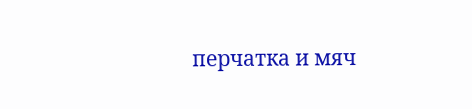перчатка и мяч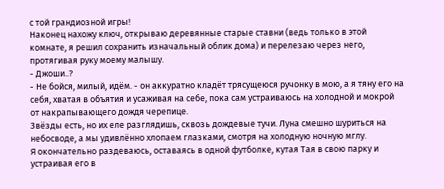с той грандиозной игры!
Наконец нахожу ключ, открываю деревянные старые ставни (ведь только в этой комнате, я решил сохранить изначальный облик дома) и перелезаю через него, протягивая руку моему малышу.
- Джоши..?
- Не бойся, милый, идём. - он аккуратно кладёт трясущеюся ручонку в мою, а я тяну его на себя, хватая в объятия и усаживая на себе, пока сам устраиваюсь на холодной и мокрой от накрапывающего дождя черепице.
Звёзды есть, но их еле разглядишь, сквозь дождевые тучи. Луна смешно шуриться на небосводе, а мы удивлённо хлопаем глазками, смотря на холодную ночную мглу.
Я окончательно раздеваюсь, оставаясь в одной футболке, кутая Тая в свою парку и устраивая его в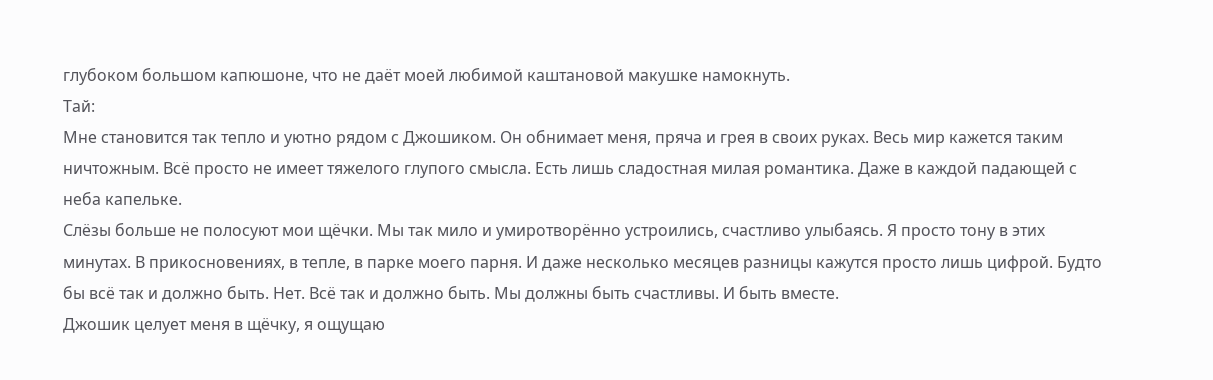глубоком большом капюшоне, что не даёт моей любимой каштановой макушке намокнуть.
Тай:
Мне становится так тепло и уютно рядом с Джошиком. Он обнимает меня, пряча и грея в своих руках. Весь мир кажется таким ничтожным. Всё просто не имеет тяжелого глупого смысла. Есть лишь сладостная милая романтика. Даже в каждой падающей с неба капельке.
Слёзы больше не полосуют мои щёчки. Мы так мило и умиротворённо устроились, счастливо улыбаясь. Я просто тону в этих минутах. В прикосновениях, в тепле, в парке моего парня. И даже несколько месяцев разницы кажутся просто лишь цифрой. Будто бы всё так и должно быть. Нет. Всё так и должно быть. Мы должны быть счастливы. И быть вместе.
Джошик целует меня в щёчку, я ощущаю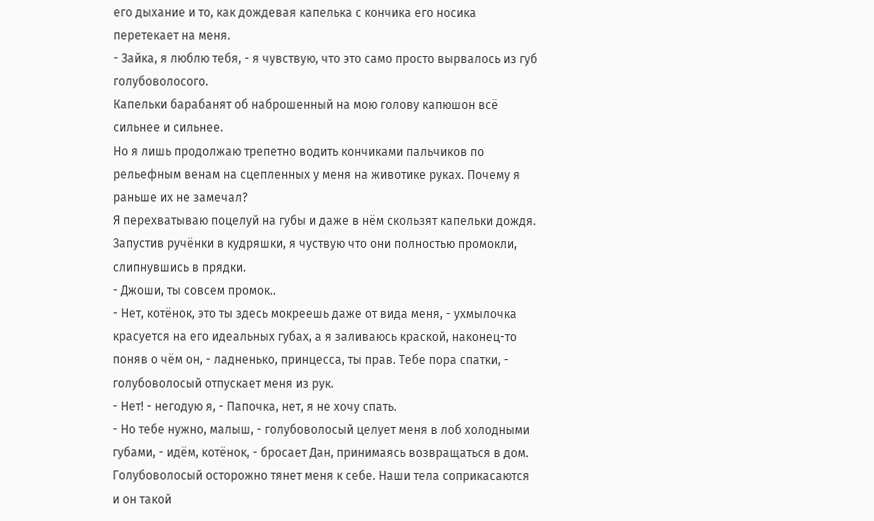его дыхание и то, как дождевая капелька с кончика его носика перетекает на меня.
- Зайка, я люблю тебя, - я чувствую, что это само просто вырвалось из губ голубоволосого.
Капельки барабанят об наброшенный на мою голову капюшон всё сильнее и сильнее.
Но я лишь продолжаю трепетно водить кончиками пальчиков по рельефным венам на сцепленных у меня на животике руках. Почему я раньше их не замечал?
Я перехватываю поцелуй на губы и даже в нём скользят капельки дождя. Запустив ручёнки в кудряшки, я чуствую что они полностью промокли, слипнувшись в прядки.
- Джоши, ты совсем промок..
- Нет, котёнок, это ты здесь мокреешь даже от вида меня, - ухмылочка красуется на его идеальных губах, а я заливаюсь краской, наконец-то поняв о чём он, - ладненько, принцесса, ты прав. Тебе пора спатки, - голубоволосый отпускает меня из рук.
- Нет! - негодую я, - Папочка, нет, я не хочу спать.
- Но тебе нужно, малыш, - голубоволосый целует меня в лоб холодными губами, - идём, котёнок, - бросает Дан, принимаясь возвращаться в дом.
Голубоволосый осторожно тянет меня к себе. Наши тела соприкасаются и он такой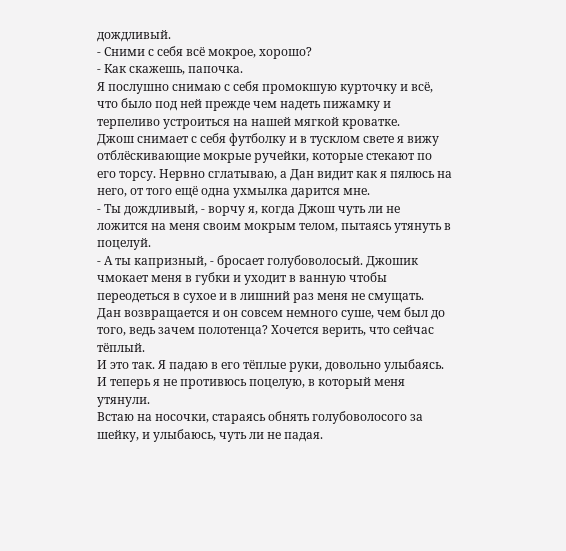дождливый.
- Сними с себя всё мокрое, хорошо?
- Как скажешь, папочка.
Я послушно снимаю с себя промокшую курточку и всё, что было под ней прежде чем надеть пижамку и терпеливо устроиться на нашей мягкой кроватке.
Джош снимает с себя футболку и в тусклом свете я вижу отблёскивающие мокрые ручейки, которые стекают по его торсу. Нервно сглатываю, а Дан видит как я пялюсь на него, от того ещё одна ухмылка дарится мне.
- Ты дождливый, - ворчу я, когда Джош чуть ли не ложится на меня своим мокрым телом, пытаясь утянуть в поцелуй.
- А ты капризный, - бросает голубоволосый. Джошик чмокает меня в губки и уходит в ванную чтобы переодеться в сухое и в лишний раз меня не смущать.
Дан возвращается и он совсем немного суше, чем был до того, ведь зачем полотенца? Хочется верить, что сейчас тёплый.
И это так. Я падаю в его тёплые руки, довольно улыбаясь. И теперь я не противюсь поцелую, в который меня утянули.
Встаю на носочки, стараясь обнять голубоволосого за шейку, и улыбаюсь, чуть ли не падая.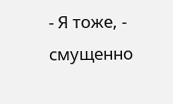- Я тоже, - смущенно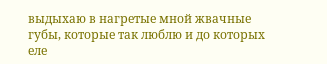выдыхаю в нагретые мной жвачные губы, которые так люблю и до которых еле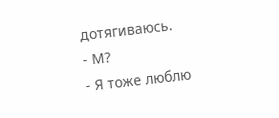дотягиваюсь.
- М?
- Я тоже люблю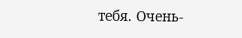тебя. Очень-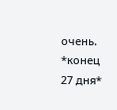очень.
*конец 27 дня*